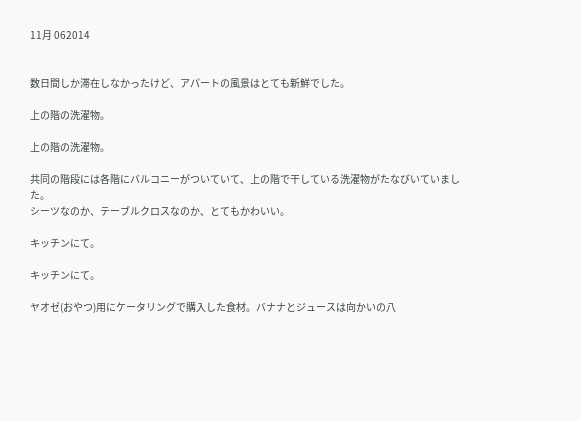11月 062014


数日間しか滞在しなかったけど、アパートの風景はとても新鮮でした。

上の階の洗濯物。

上の階の洗濯物。

共同の階段には各階にバルコニーがついていて、上の階で干している洗濯物がたなびいていました。
シーツなのか、テーブルクロスなのか、とてもかわいい。

キッチンにて。

キッチンにて。

ヤオゼ(おやつ)用にケータリングで購入した食材。バナナとジュースは向かいの八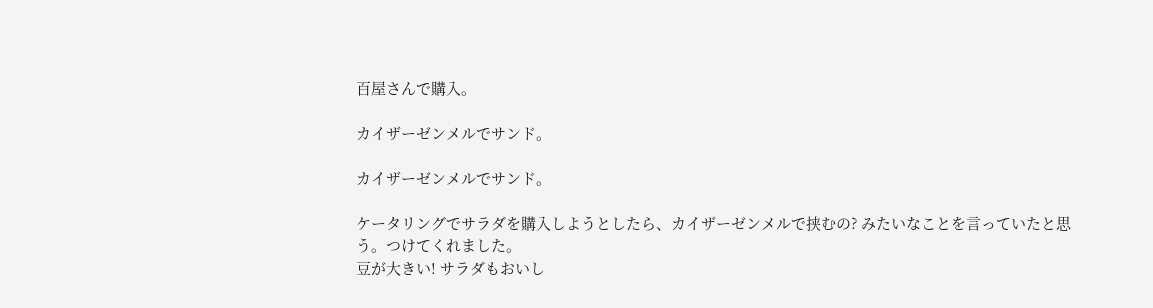百屋さんで購入。

カイザーゼンメルでサンド。

カイザーゼンメルでサンド。

ケータリングでサラダを購入しようとしたら、カイザーゼンメルで挟むの? みたいなことを言っていたと思う。つけてくれました。
豆が大きい! サラダもおいし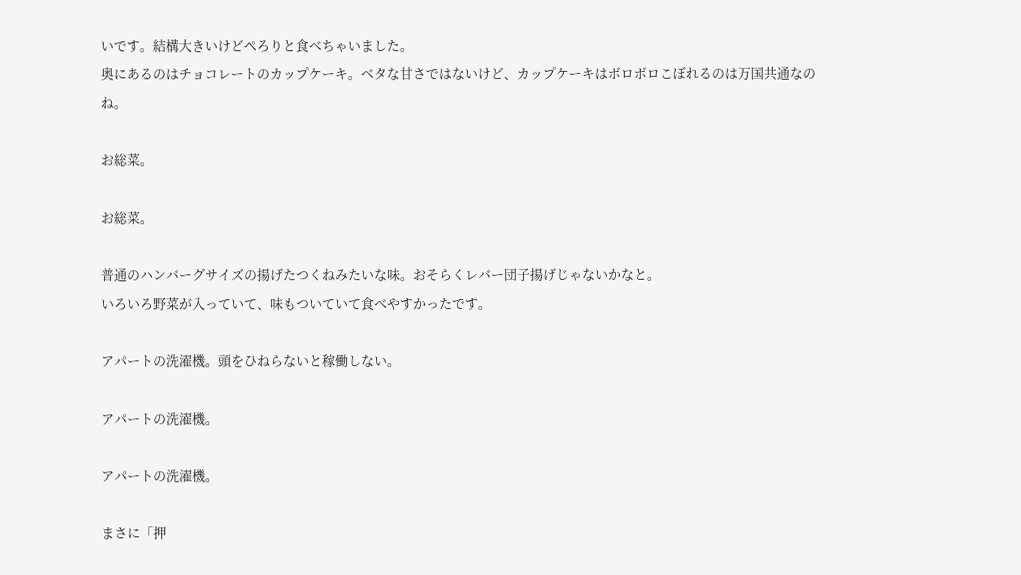いです。結構大きいけどぺろりと食べちゃいました。
奥にあるのはチョコレートのカップケーキ。ベタな甘さではないけど、カップケーキはボロボロこぼれるのは万国共通なのね。

お総菜。

お総菜。

普通のハンバーグサイズの揚げたつくねみたいな味。おそらくレバー団子揚げじゃないかなと。
いろいろ野菜が入っていて、味もついていて食べやすかったです。

アパートの洗濯機。頭をひねらないと稼働しない。

アパートの洗濯機。

アパートの洗濯機。

まさに「押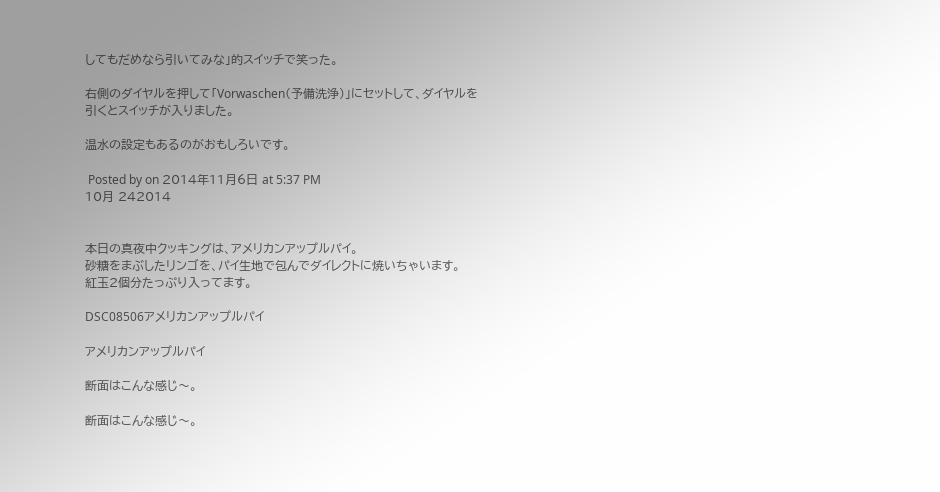してもだめなら引いてみな」的スイッチで笑った。

右側のダイヤルを押して「Vorwaschen(予備洗浄)」にセットして、ダイヤルを引くとスイッチが入りました。

温水の設定もあるのがおもしろいです。

 Posted by on 2014年11月6日 at 5:37 PM
10月 242014


本日の真夜中クッキングは、アメリカンアップルパイ。
砂糖をまぶしたリンゴを、パイ生地で包んでダイレクトに焼いちゃいます。
紅玉2個分たっぷり入ってます。

DSC08506アメリカンアップルパイ

アメリカンアップルパイ

断面はこんな感じ〜。

断面はこんな感じ〜。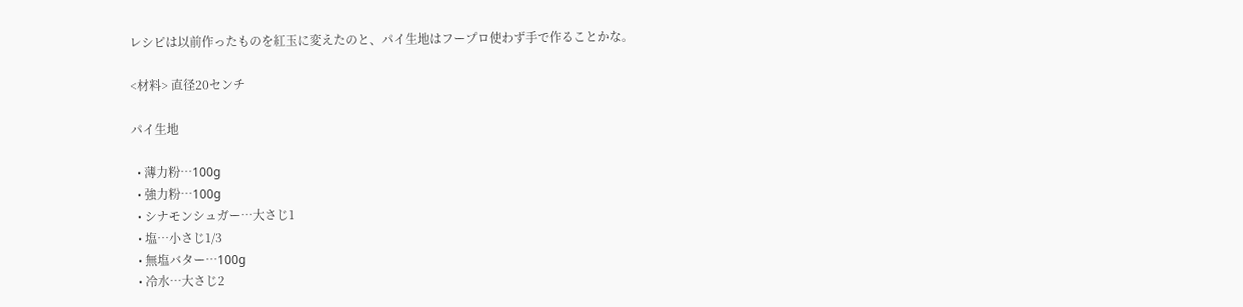レシピは以前作ったものを紅玉に変えたのと、パイ生地はフープロ使わず手で作ることかな。

<材料> 直径20センチ

パイ生地

  • 薄力粉…100g
  • 強力粉…100g
  • シナモンシュガー…大さじ1
  • 塩…小さじ1/3
  • 無塩バター…100g
  • 冷水…大さじ2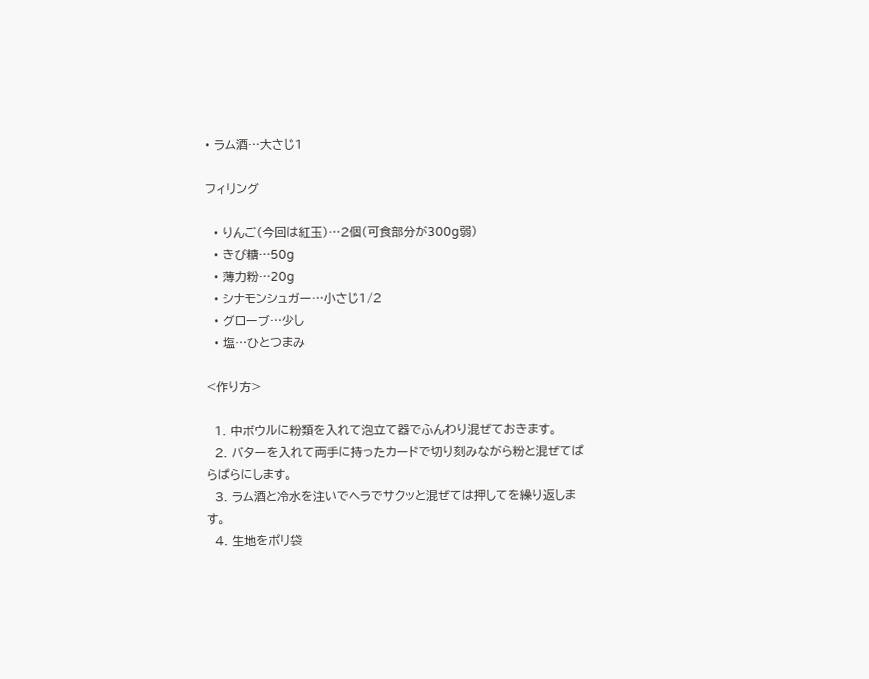• ラム酒…大さじ1

フィリング

  • りんご(今回は紅玉)…2個(可食部分が300g弱)
  • きび糖…50g
  • 薄力粉…20g
  • シナモンシュガー…小さじ1/2
  • グローブ…少し
  • 塩…ひとつまみ

<作り方>

  1. 中ボウルに粉類を入れて泡立て器でふんわり混ぜておきます。
  2. バターを入れて両手に持ったカードで切り刻みながら粉と混ぜてぱらぱらにします。
  3. ラム酒と冷水を注いでヘラでサクッと混ぜては押してを繰り返します。
  4. 生地をポリ袋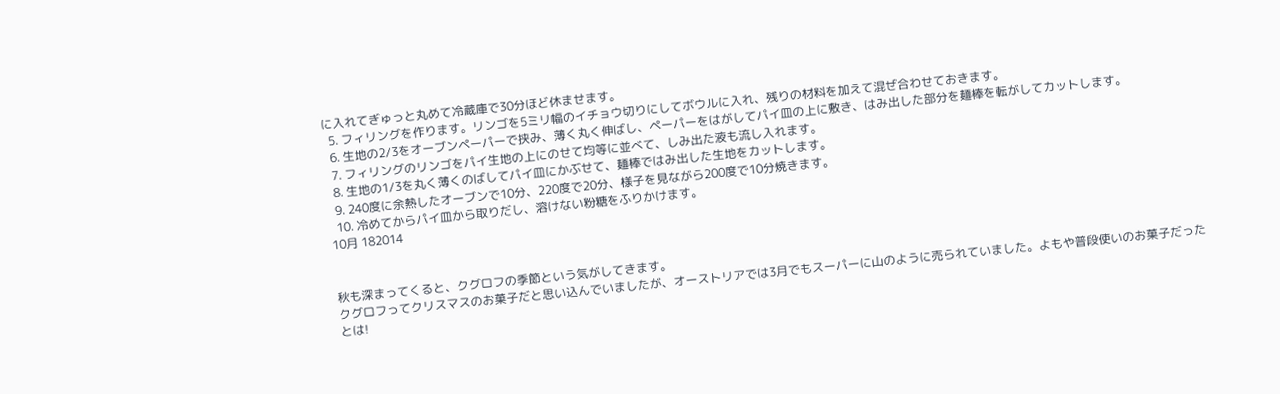に入れてぎゅっと丸めて冷蔵庫で30分ほど休ませます。
  5. フィリングを作ります。リンゴを5ミリ幅のイチョウ切りにしてボウルに入れ、残りの材料を加えて混ぜ合わせておきます。
  6. 生地の2/3をオーブンペーパーで挟み、薄く丸く伸ばし、ペーパーをはがしてパイ皿の上に敷き、はみ出した部分を麺棒を転がしてカットします。
  7. フィリングのリンゴをパイ生地の上にのせて均等に並べて、しみ出た液も流し入れます。
  8. 生地の1/3を丸く薄くのばしてパイ皿にかぶせて、麺棒ではみ出した生地をカットします。
  9. 240度に余熱したオーブンで10分、220度で20分、様子を見ながら200度で10分焼きます。
  10. 冷めてからパイ皿から取りだし、溶けない粉糖をふりかけます。
10月 182014


秋も深まってくると、クグロフの季節という気がしてきます。
クグロフってクリスマスのお菓子だと思い込んでいましたが、オーストリアでは3月でもスーパーに山のように売られていました。よもや普段使いのお菓子だったとは!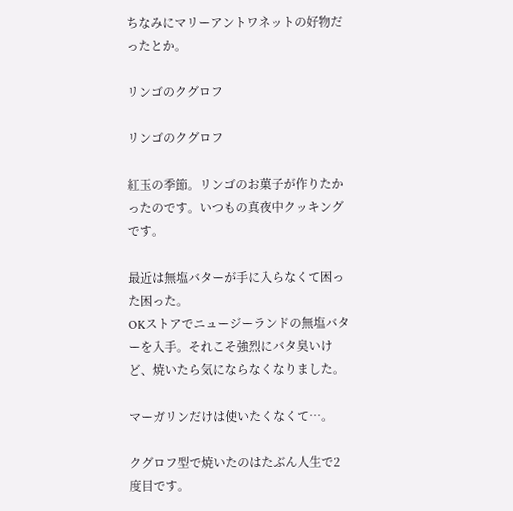ちなみにマリーアントワネットの好物だったとか。

リンゴのクグロフ

リンゴのクグロフ

紅玉の季節。リンゴのお菓子が作りたかったのです。いつもの真夜中クッキングです。

最近は無塩バターが手に入らなくて困った困った。
OKストアでニュージーランドの無塩バターを入手。それこそ強烈にバタ臭いけど、焼いたら気にならなくなりました。

マーガリンだけは使いたくなくて…。

クグロフ型で焼いたのはたぶん人生で2度目です。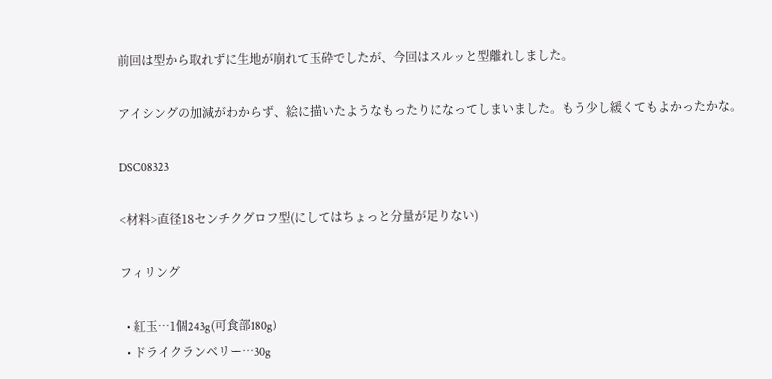前回は型から取れずに生地が崩れて玉砕でしたが、今回はスルッと型離れしました。

アイシングの加減がわからず、絵に描いたようなもったりになってしまいました。もう少し緩くてもよかったかな。

DSC08323

<材料>直径18センチクグロフ型(にしてはちょっと分量が足りない)

フィリング

  • 紅玉…1個243g(可食部180g)
  • ドライクランベリー…30g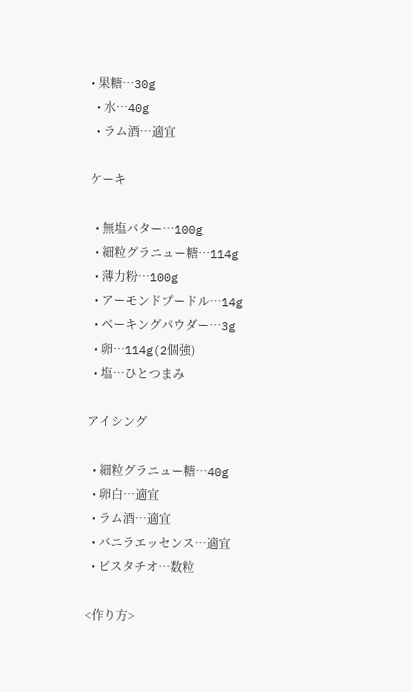• 果糖…30g
  • 水…40g
  • ラム酒…適宜

ケーキ

  • 無塩バター…100g
  • 細粒グラニュー糖…114g
  • 薄力粉…100g
  • アーモンドプードル…14g
  • ベーキングパウダー…3g
  • 卵…114g(2個強)
  • 塩…ひとつまみ

アイシング

  • 細粒グラニュー糖…40g
  • 卵白…適宜
  • ラム酒…適宜
  • バニラエッセンス…適宜
  • ピスタチオ…数粒

<作り方>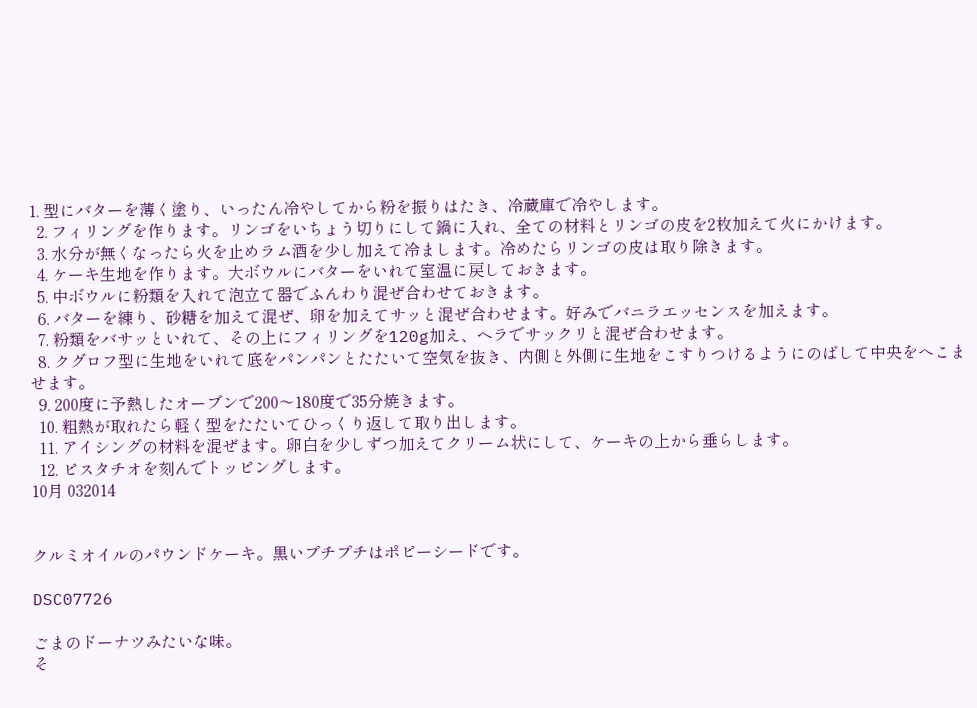1. 型にバターを薄く塗り、いったん冷やしてから粉を振りはたき、冷蔵庫で冷やします。
  2. フィリングを作ります。リンゴをいちょう切りにして鍋に入れ、全ての材料とリンゴの皮を2枚加えて火にかけます。
  3. 水分が無くなったら火を止めラム酒を少し加えて冷まします。冷めたらリンゴの皮は取り除きます。
  4. ケーキ生地を作ります。大ボウルにバターをいれて室温に戻しておきます。
  5. 中ボウルに粉類を入れて泡立て器でふんわり混ぜ合わせておきます。
  6. バターを練り、砂糖を加えて混ぜ、卵を加えてサッと混ぜ合わせます。好みでバニラエッセンスを加えます。
  7. 粉類をバサッといれて、その上にフィリングを120g加え、ヘラでサックリと混ぜ合わせます。
  8. クグロフ型に生地をいれて底をパンパンとたたいて空気を抜き、内側と外側に生地をこすりつけるようにのばして中央をへこませます。
  9. 200度に予熱したオーブンで200〜180度で35分焼きます。
  10. 粗熱が取れたら軽く型をたたいてひっくり返して取り出します。
  11. アイシングの材料を混ぜます。卵白を少しずつ加えてクリーム状にして、ケーキの上から垂らします。
  12. ピスタチオを刻んでトッピングします。
10月 032014


クルミオイルのパウンドケーキ。黒いプチプチはポピーシードです。

DSC07726

ごまのドーナツみたいな味。
そ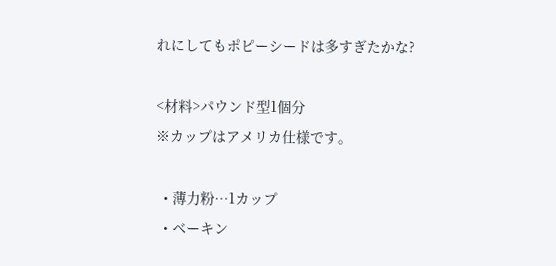れにしてもポピーシードは多すぎたかな?

<材料>パウンド型1個分
※カップはアメリカ仕様です。

  • 薄力粉…1カップ
  • ベーキン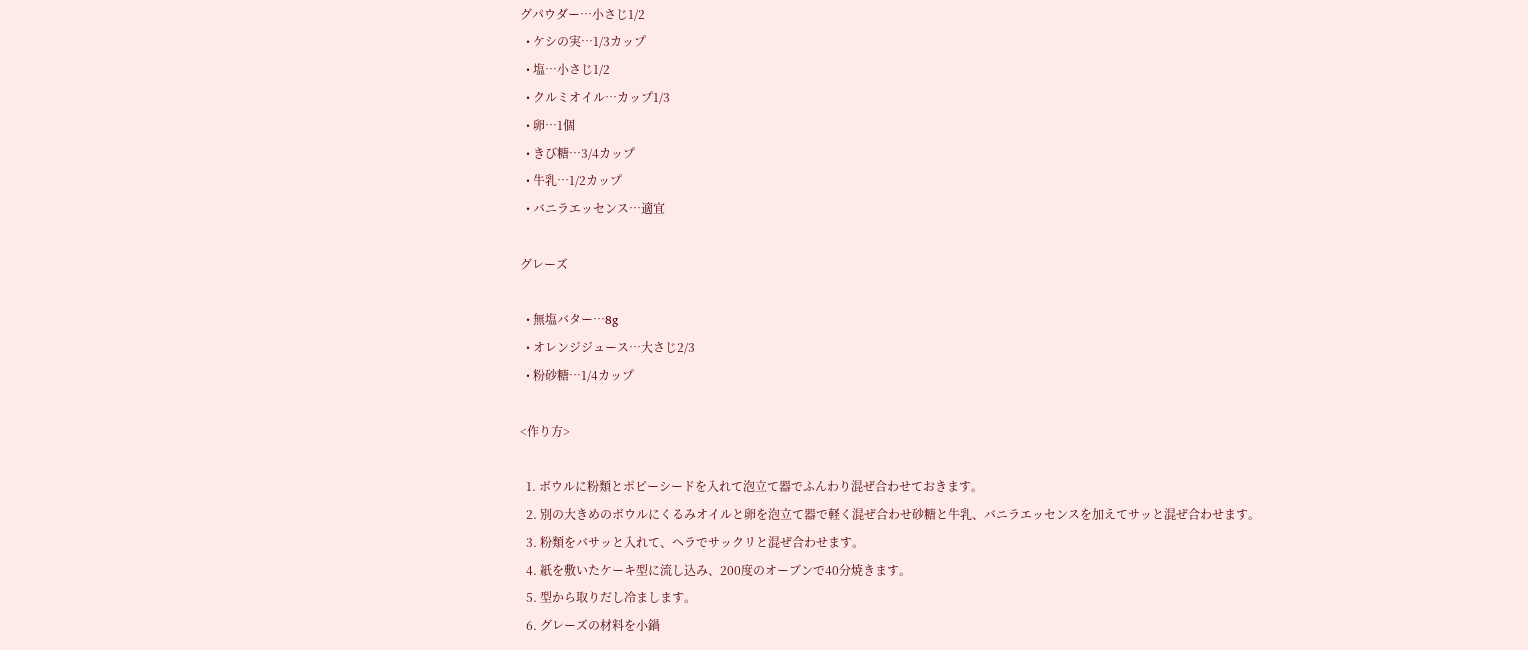グパウダー…小さじ1/2
  • ケシの実…1/3カップ
  • 塩…小さじ1/2
  • クルミオイル…カップ1/3
  • 卵…1個
  • きび糖…3/4カップ
  • 牛乳…1/2カップ
  • バニラエッセンス…適宜

グレーズ

  • 無塩バター…8g
  • オレンジジュース…大さじ2/3
  • 粉砂糖…1/4カップ

<作り方>

  1. ボウルに粉類とポピーシードを入れて泡立て器でふんわり混ぜ合わせておきます。
  2. 別の大きめのボウルにくるみオイルと卵を泡立て器で軽く混ぜ合わせ砂糖と牛乳、バニラエッセンスを加えてサッと混ぜ合わせます。
  3. 粉類をバサッと入れて、ヘラでサックリと混ぜ合わせます。
  4. 紙を敷いたケーキ型に流し込み、200度のオーブンで40分焼きます。
  5. 型から取りだし冷まします。
  6. グレーズの材料を小鍋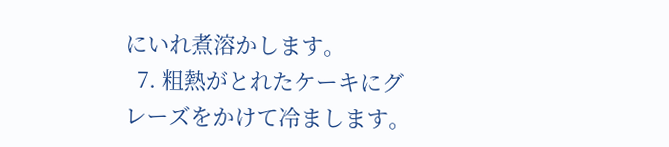にいれ煮溶かします。
  7. 粗熱がとれたケーキにグレーズをかけて冷まします。